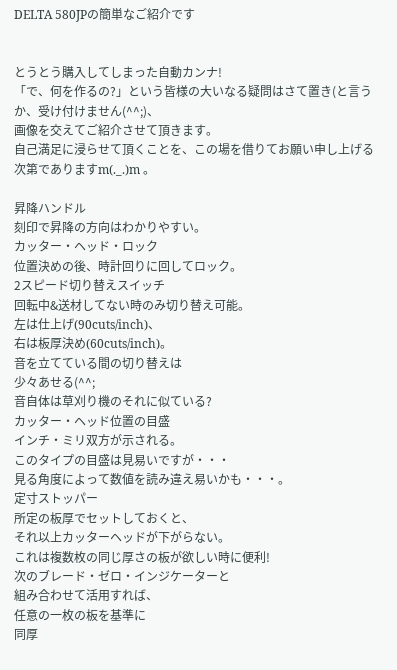DELTA 580JPの簡単なご紹介です


とうとう購入してしまった自動カンナ!
「で、何を作るの?」という皆様の大いなる疑問はさて置き(と言うか、受け付けません(^^;)、
画像を交えてご紹介させて頂きます。
自己満足に浸らせて頂くことを、この場を借りてお願い申し上げる次第でありますm(._.)m 。

昇降ハンドル
刻印で昇降の方向はわかりやすい。
カッター・ヘッド・ロック
位置決めの後、時計回りに回してロック。
2スピード切り替えスイッチ
回転中&送材してない時のみ切り替え可能。
左は仕上げ(90cuts/inch)、
右は板厚決め(60cuts/inch)。
音を立てている間の切り替えは
少々あせる(^^;
音自体は草刈り機のそれに似ている?
カッター・ヘッド位置の目盛
インチ・ミリ双方が示される。
このタイプの目盛は見易いですが・・・
見る角度によって数値を読み違え易いかも・・・。
定寸ストッパー
所定の板厚でセットしておくと、
それ以上カッターヘッドが下がらない。
これは複数枚の同じ厚さの板が欲しい時に便利!
次のブレード・ゼロ・インジケーターと
組み合わせて活用すれば、
任意の一枚の板を基準に
同厚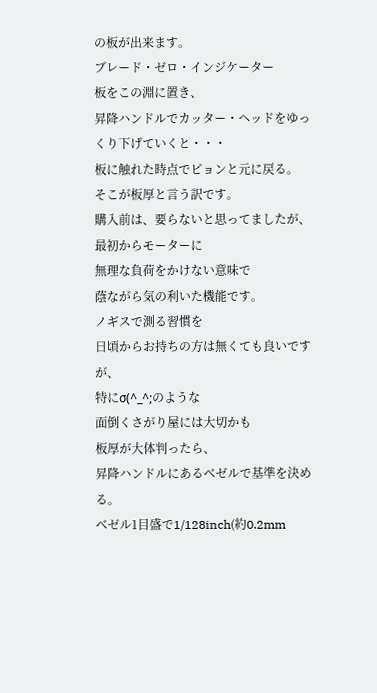の板が出来ます。
ブレード・ゼロ・インジケーター
板をこの淵に置き、
昇降ハンドルでカッター・ヘッドをゆっくり下げていくと・・・
板に触れた時点でピョンと元に戻る。
そこが板厚と言う訳です。
購入前は、要らないと思ってましたが、
最初からモーターに
無理な負荷をかけない意味で
蔭ながら気の利いた機能です。
ノギスで測る習慣を
日頃からお持ちの方は無くても良いですが、
特にσ(^_^;のような
面倒くさがり屋には大切かも
板厚が大体判ったら、
昇降ハンドルにあるベゼルで基準を決める。
ベゼル1目盛で1/128inch(約0.2mm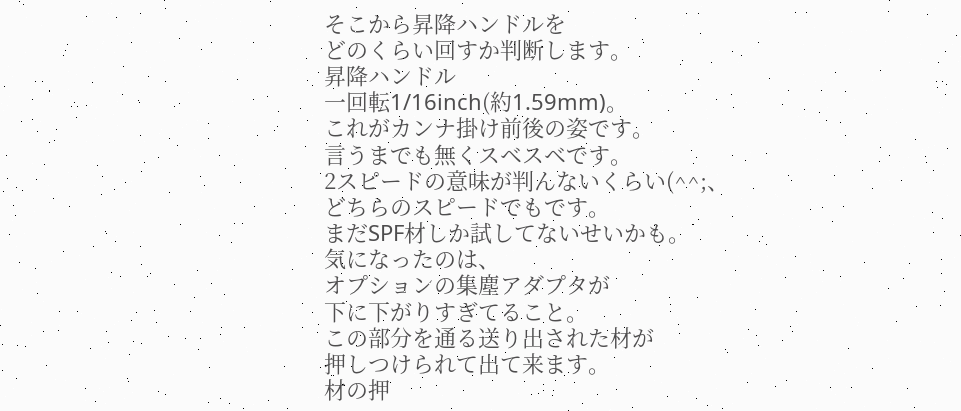そこから昇降ハンドルを
どのくらい回すか判断します。
昇降ハンドル
一回転1/16inch(約1.59mm)。
これがカンナ掛け前後の姿です。
言うまでも無くスベスベです。
2スピードの意味が判んないくらい(^^;、
どちらのスピードでもです。
まだSPF材しか試してないせいかも。
気になったのは、
オプションの集塵アダプタが
下に下がりすぎてること。
この部分を通る送り出された材が
押しつけられて出て来ます。
材の押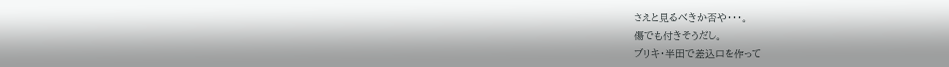さえと見るべきか否や・・・。
傷でも付きそうだし。
ブリキ・半田で差込口を作って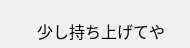少し持ち上げてや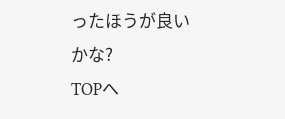ったほうが良いかな?
TOPへ